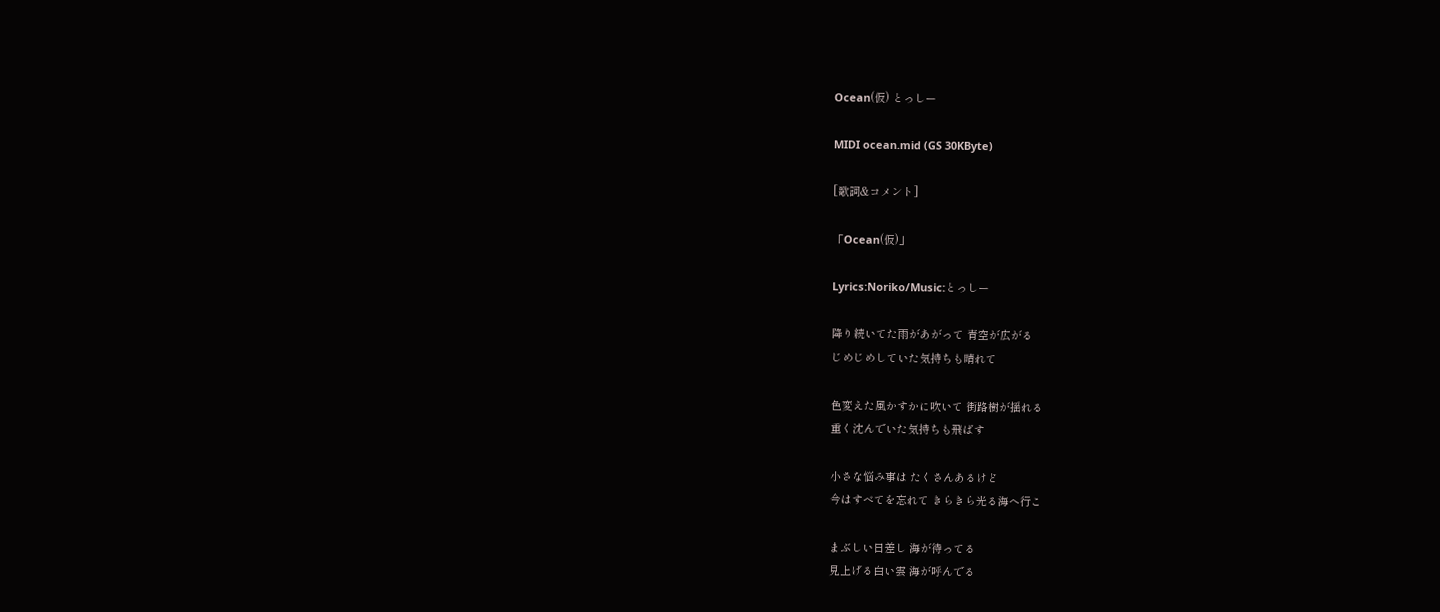Ocean(仮) とっしー

MIDI ocean.mid (GS 30KByte)

[歌詞&コメント]

「Ocean(仮)」

Lyrics:Noriko/Music:とっしー

降り続いてた雨があがって 青空が広がる
じめじめしていた気持ちも晴れて

色変えた風かすかに吹いて 街路樹が揺れる
重く沈んでいた気持ちも飛ばす

小さな悩み事は たくさんあるけど
今はすべてを忘れて きらきら光る海へ行こ

まぶしい日差し 海が待ってる
見上げる白い雲 海が呼んでる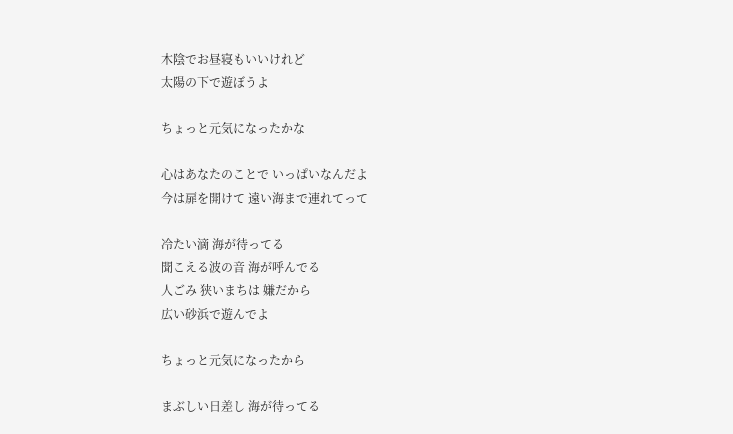木陰でお昼寝もいいけれど
太陽の下で遊ぼうよ

ちょっと元気になったかな

心はあなたのことで いっぱいなんだよ
今は扉を開けて 遠い海まで連れてって

冷たい滴 海が待ってる
聞こえる波の音 海が呼んでる
人ごみ 狭いまちは 嫌だから
広い砂浜で遊んでよ

ちょっと元気になったから

まぶしい日差し 海が待ってる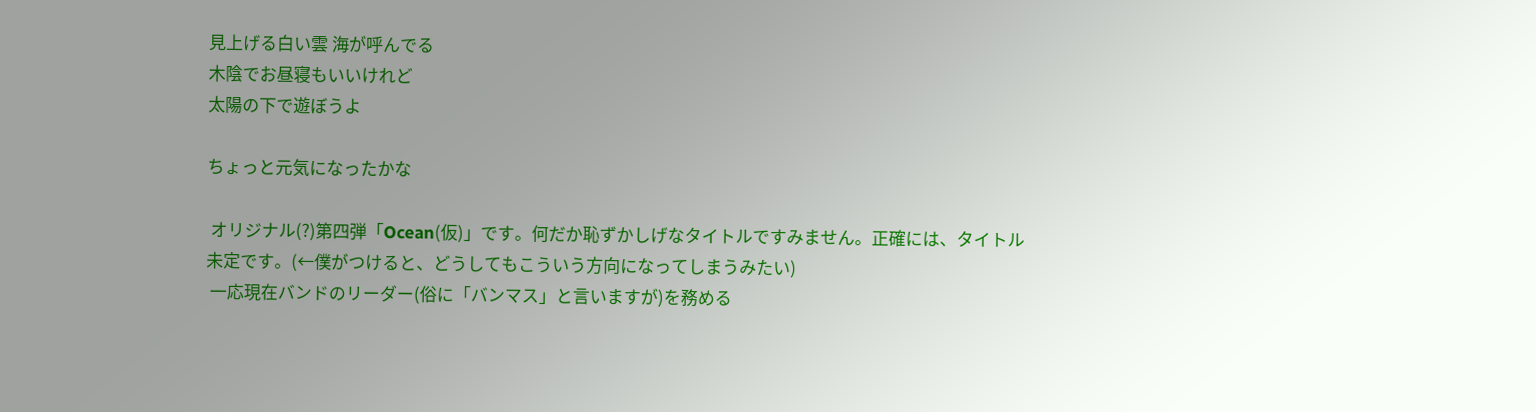見上げる白い雲 海が呼んでる
木陰でお昼寝もいいけれど
太陽の下で遊ぼうよ

ちょっと元気になったかな

 オリジナル(?)第四弾「Ocean(仮)」です。何だか恥ずかしげなタイトルですみません。正確には、タイトル未定です。(←僕がつけると、どうしてもこういう方向になってしまうみたい)
 一応現在バンドのリーダー(俗に「バンマス」と言いますが)を務める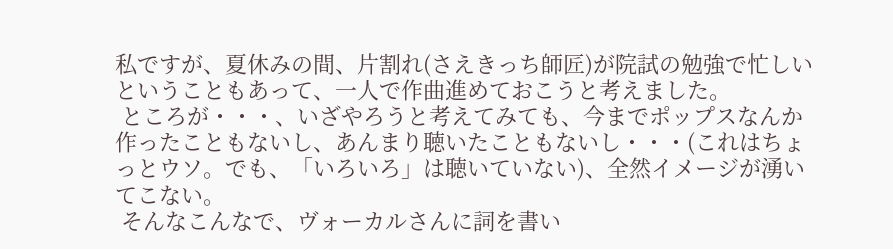私ですが、夏休みの間、片割れ(さえきっち師匠)が院試の勉強で忙しいということもあって、一人で作曲進めておこうと考えました。
 ところが・・・、いざやろうと考えてみても、今までポップスなんか作ったこともないし、あんまり聴いたこともないし・・・(これはちょっとウソ。でも、「いろいろ」は聴いていない)、全然イメージが湧いてこない。
 そんなこんなで、ヴォーカルさんに詞を書い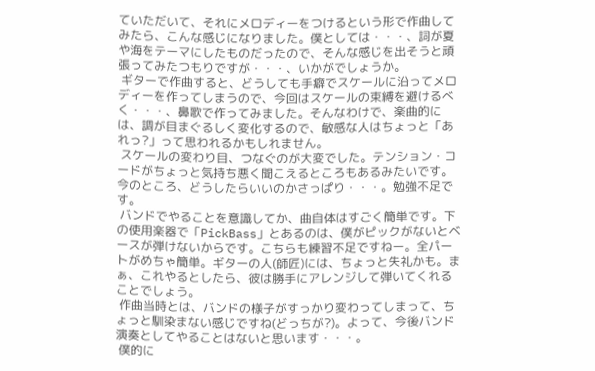ていただいて、それにメロディーをつけるという形で作曲してみたら、こんな感じになりました。僕としては・・・、詞が夏や海をテーマにしたものだったので、そんな感じを出そうと頑張ってみたつもりですが・・・、いかがでしょうか。
 ギターで作曲すると、どうしても手癖でスケールに沿ってメロディーを作ってしまうので、今回はスケールの束縛を避けるべく・・・、鼻歌で作ってみました。そんなわけで、楽曲的には、調が目まぐるしく変化するので、敏感な人はちょっと「あれっ?」って思われるかもしれません。
 スケールの変わり目、つなぐのが大変でした。テンション・コードがちょっと気持ち悪く聞こえるところもあるみたいです。今のところ、どうしたらいいのかさっぱり・・・。勉強不足です。
 バンドでやることを意識してか、曲自体はすごく簡単です。下の使用楽器で「PickBass」とあるのは、僕がピックがないとベースが弾けないからです。こちらも練習不足ですねー。全パートがめちゃ簡単。ギターの人(師匠)には、ちょっと失礼かも。まぁ、これやるとしたら、彼は勝手にアレンジして弾いてくれることでしょう。
 作曲当時とは、バンドの様子がすっかり変わってしまって、ちょっと馴染まない感じですね(どっちが?)。よって、今後バンド演奏としてやることはないと思います・・・。
 僕的に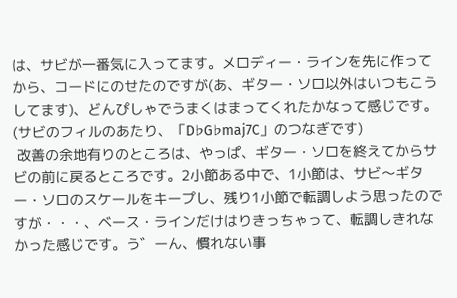は、サビが一番気に入ってます。メロディー・ラインを先に作ってから、コードにのせたのですが(あ、ギター・ソロ以外はいつもこうしてます)、どんぴしゃでうまくはまってくれたかなって感じです。(サビのフィルのあたり、「D♭G♭maj7C」のつなぎです)
 改善の余地有りのところは、やっぱ、ギター・ソロを終えてからサビの前に戻るところです。2小節ある中で、1小節は、サビ〜ギター・ソロのスケールをキープし、残り1小節で転調しよう思ったのですが・・・、ベース・ラインだけはりきっちゃって、転調しきれなかった感じです。う゛ーん、慣れない事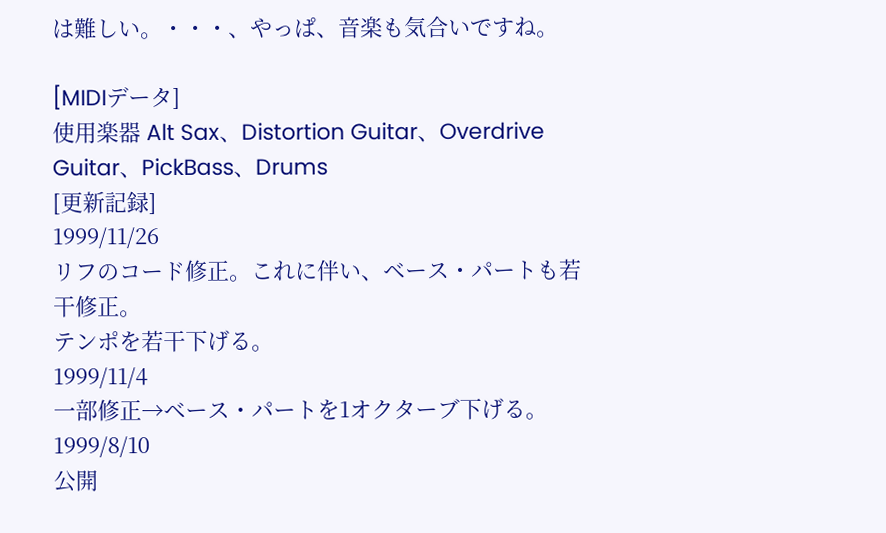は難しい。・・・、やっぱ、音楽も気合いですね。

[MIDIデータ]
使用楽器 Alt Sax、Distortion Guitar、Overdrive Guitar、PickBass、Drums
[更新記録]
1999/11/26
リフのコード修正。これに伴い、ベース・パートも若干修正。
テンポを若干下げる。
1999/11/4
一部修正→ベース・パートを1オクターブ下げる。
1999/8/10
公開